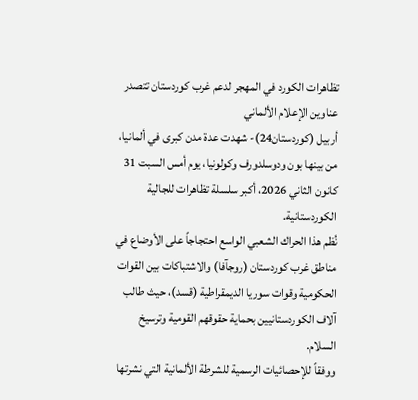تظاهرات الكورد في المهجر لدعم غرب كوردستان تتصدر عناوين الإعلام الألماني
أربيل (كوردستان24)- شهدت عدة مدن كبرى في ألمانيا، من بينها بون ودوسلدورف وكولونيا، يوم أمس السبت 31 كانون الثاني 2026، أكبر سلسلة تظاهرات للجالية الكوردستانية.
نُظم هذا الحراك الشعبي الواسع احتجاجاً على الأوضاع في مناطق غرب كوردستان (روجآفا) والاشتباكات بين القوات الحكومية وقوات سوريا الديمقراطية (قسد)، حيث طالب آلاف الكوردستانيين بحماية حقوقهم القومية وترسيخ السلام.
ووفقاً للإحصائيات الرسمية للشرطة الألمانية التي نشرتها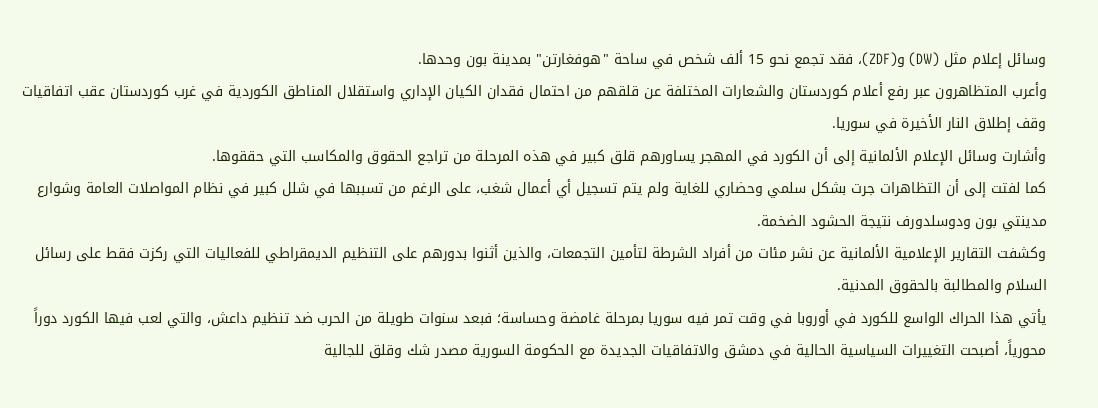وسائل إعلام مثل (DW) و(ZDF)، فقد تجمع نحو 15 ألف شخص في ساحة "هوفغارتن" بمدينة بون وحدها.
وأعرب المتظاهرون عبر رفع أعلام كوردستان والشعارات المختلفة عن قلقهم من احتمال فقدان الكيان الإداري واستقلال المناطق الكوردية في غرب كوردستان عقب اتفاقيات وقف إطلاق النار الأخيرة في سوريا.
وأشارت وسائل الإعلام الألمانية إلى أن الكورد في المهجر يساورهم قلق كبير في هذه المرحلة من تراجع الحقوق والمكاسب التي حققوها.
كما لفتت إلى أن التظاهرات جرت بشكل سلمي وحضاري للغاية ولم يتم تسجيل أي أعمال شغب، على الرغم من تسببها في شلل كبير في نظام المواصلات العامة وشوارع مدينتي بون ودوسلدورف نتيجة الحشود الضخمة.
وكشفت التقارير الإعلامية الألمانية عن نشر مئات من أفراد الشرطة لتأمين التجمعات، والذين أثنوا بدورهم على التنظيم الديمقراطي للفعاليات التي ركزت فقط على رسائل السلام والمطالبة بالحقوق المدنية.
يأتي هذا الحراك الواسع للكورد في أوروبا في وقت تمر فيه سوريا بمرحلة غامضة وحساسة؛ فبعد سنوات طويلة من الحرب ضد تنظيم داعش، والتي لعب فيها الكورد دوراً محورياً، أصبحت التغييرات السياسية الحالية في دمشق والاتفاقيات الجديدة مع الحكومة السورية مصدر شك وقلق للجالية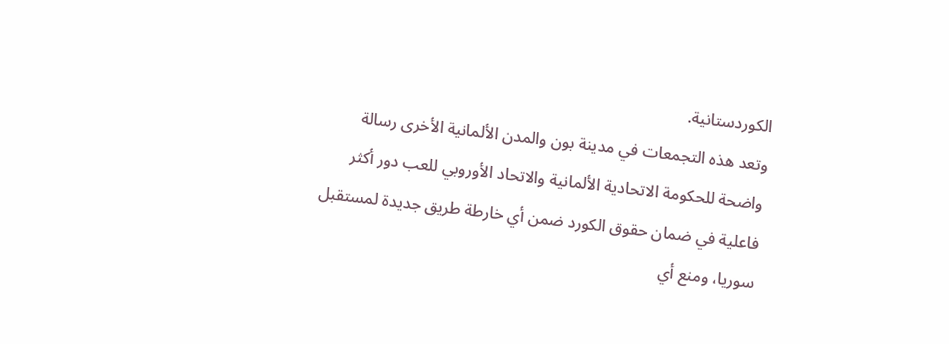الكوردستانية.
وتعد هذه التجمعات في مدينة بون والمدن الألمانية الأخرى رسالة واضحة للحكومة الاتحادية الألمانية والاتحاد الأوروبي للعب دور أكثر فاعلية في ضمان حقوق الكورد ضمن أي خارطة طريق جديدة لمستقبل سوريا، ومنع أي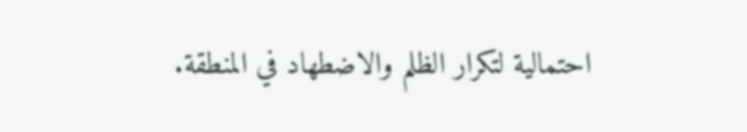احتمالية لتكرار الظلم والاضطهاد في المنطقة.